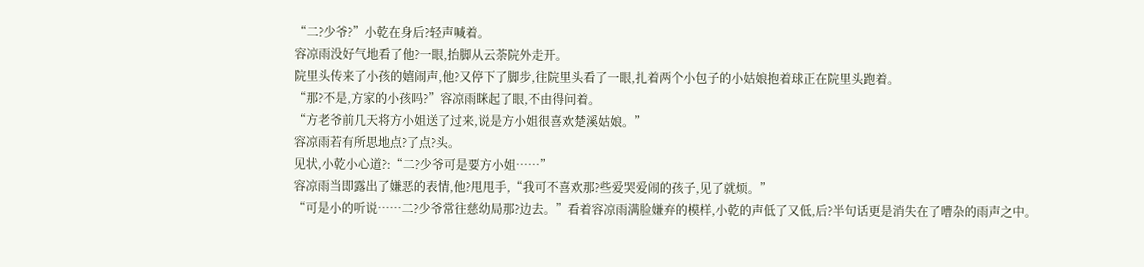“二?少爷?”小乾在身后?轻声喊着。
容凉雨没好气地看了他?一眼,抬脚从云荼院外走开。
院里头传来了小孩的嬉闹声,他?又停下了脚步,往院里头看了一眼,扎着两个小包子的小姑娘抱着球正在院里头跑着。
“那?不是,方家的小孩吗?”容凉雨眯起了眼,不由得问着。
“方老爷前几天将方小姐送了过来,说是方小姐很喜欢楚溪姑娘。”
容凉雨若有所思地点?了点?头。
见状,小乾小心道?:“二?少爷可是要方小姐……”
容凉雨当即露出了嫌恶的表情,他?甩甩手,“我可不喜欢那?些爱哭爱闹的孩子,见了就烦。”
“可是小的听说……二?少爷常往慈幼局那?边去。”看着容凉雨满脸嫌弃的模样,小乾的声低了又低,后?半句话更是消失在了嘈杂的雨声之中。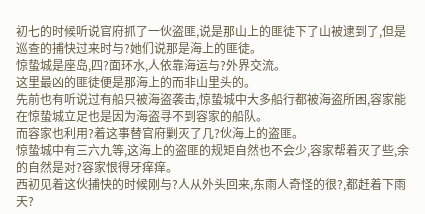初七的时候听说官府抓了一伙盗匪,说是那山上的匪徒下了山被逮到了,但是巡查的捕快过来时与?她们说那是海上的匪徒。
惊蛰城是座岛,四?面环水,人依靠海运与?外界交流。
这里最凶的匪徒便是那海上的而非山里头的。
先前也有听说过有船只被海盗袭击,惊蛰城中大多船行都被海盗所困,容家能在惊蛰城立足也是因为海盗寻不到容家的船队。
而容家也利用?着这事替官府剿灭了几?伙海上的盗匪。
惊蛰城中有三六九等,这海上的盗匪的规矩自然也不会少,容家帮着灭了些,余的自然是对?容家恨得牙痒痒。
西初见着这伙捕快的时候刚与?人从外头回来,东雨人奇怪的很?,都赶着下雨天?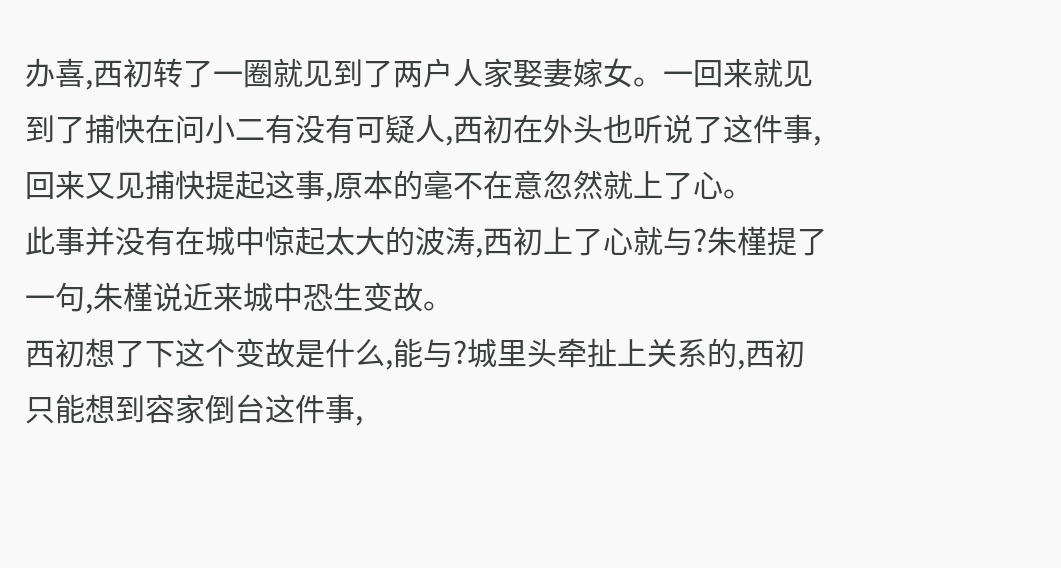办喜,西初转了一圈就见到了两户人家娶妻嫁女。一回来就见到了捕快在问小二有没有可疑人,西初在外头也听说了这件事,回来又见捕快提起这事,原本的毫不在意忽然就上了心。
此事并没有在城中惊起太大的波涛,西初上了心就与?朱槿提了一句,朱槿说近来城中恐生变故。
西初想了下这个变故是什么,能与?城里头牵扯上关系的,西初只能想到容家倒台这件事,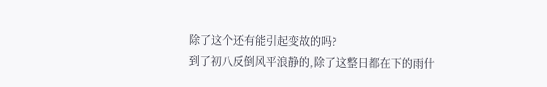除了这个还有能引起变故的吗?
到了初八反倒风平浪静的,除了这整日都在下的雨什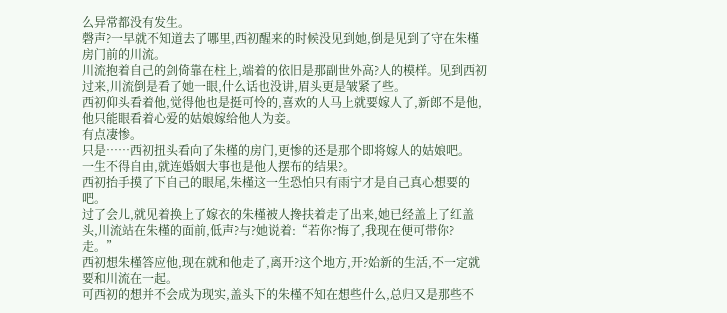么异常都没有发生。
磬声?一早就不知道去了哪里,西初醒来的时候没见到她,倒是见到了守在朱槿房门前的川流。
川流抱着自己的剑倚靠在柱上,端着的依旧是那副世外高?人的模样。见到西初过来,川流倒是看了她一眼,什么话也没讲,眉头更是皱紧了些。
西初仰头看着他,觉得他也是挺可怜的,喜欢的人马上就要嫁人了,新郎不是他,他只能眼看着心爱的姑娘嫁给他人为妾。
有点凄惨。
只是……西初扭头看向了朱槿的房门,更惨的还是那个即将嫁人的姑娘吧。
一生不得自由,就连婚姻大事也是他人摆布的结果?。
西初抬手摸了下自己的眼尾,朱槿这一生恐怕只有雨宁才是自己真心想要的吧。
过了会儿,就见着换上了嫁衣的朱槿被人搀扶着走了出来,她已经盖上了红盖头,川流站在朱槿的面前,低声?与?她说着:“若你?悔了,我现在便可带你?走。”
西初想朱槿答应他,现在就和他走了,离开?这个地方,开?始新的生活,不一定就要和川流在一起。
可西初的想并不会成为现实,盖头下的朱槿不知在想些什么,总归又是那些不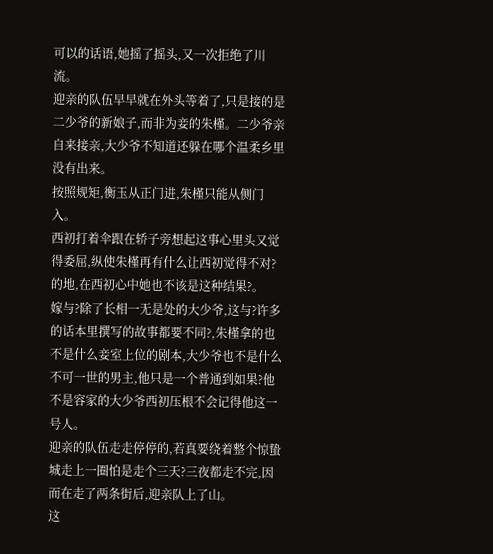可以的话语,她摇了摇头,又一次拒绝了川流。
迎亲的队伍早早就在外头等着了,只是接的是二少爷的新娘子,而非为妾的朱槿。二少爷亲自来接亲,大少爷不知道还躲在哪个温柔乡里没有出来。
按照规矩,衡玉从正门进,朱槿只能从侧门入。
西初打着伞跟在轿子旁想起这事心里头又觉得委屈,纵使朱槿再有什么让西初觉得不对?的地,在西初心中她也不该是这种结果?。
嫁与?除了长相一无是处的大少爷,这与?许多的话本里撰写的故事都要不同?,朱槿拿的也不是什么妾室上位的剧本,大少爷也不是什么不可一世的男主,他只是一个普通到如果?他不是容家的大少爷西初压根不会记得他这一号人。
迎亲的队伍走走停停的,若真要绕着整个惊蛰城走上一圈怕是走个三天?三夜都走不完,因而在走了两条街后,迎亲队上了山。
这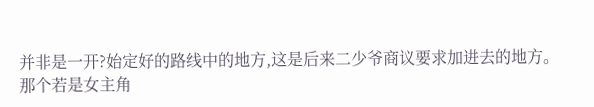并非是一开?始定好的路线中的地方,这是后来二少爷商议要求加进去的地方。
那个若是女主角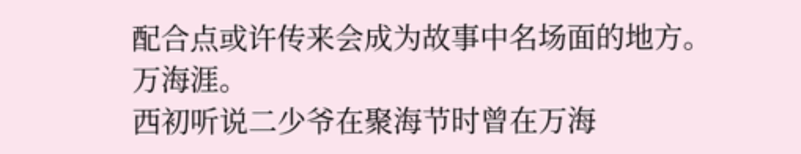配合点或许传来会成为故事中名场面的地方。
万海涯。
西初听说二少爷在聚海节时曾在万海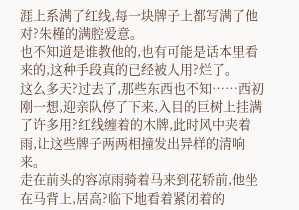涯上系满了红线,每一块牌子上都写满了他对?朱槿的满腔爱意。
也不知道是谁教他的,也有可能是话本里看来的,这种手段真的已经被人用?烂了。
这么多天?过去了,那些东西也不知……西初刚一想,迎亲队停了下来,入目的巨树上挂满了许多用?红线缠着的木牌,此时风中夹着雨,让这些牌子两两相撞发出异样的清响来。
走在前头的容凉雨骑着马来到花轿前,他坐在马背上,居高?临下地看着紧闭着的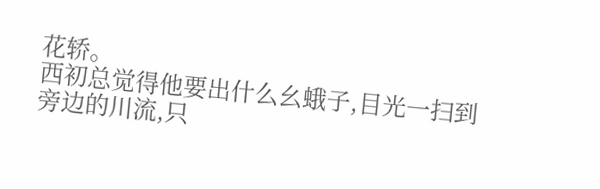花轿。
西初总觉得他要出什么幺蛾子,目光一扫到旁边的川流,只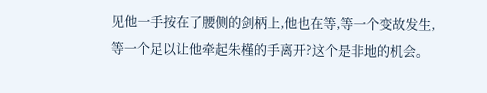见他一手按在了腰侧的剑柄上,他也在等,等一个变故发生,等一个足以让他牵起朱槿的手离开?这个是非地的机会。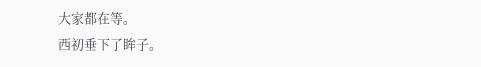大家都在等。
西初垂下了眸子。